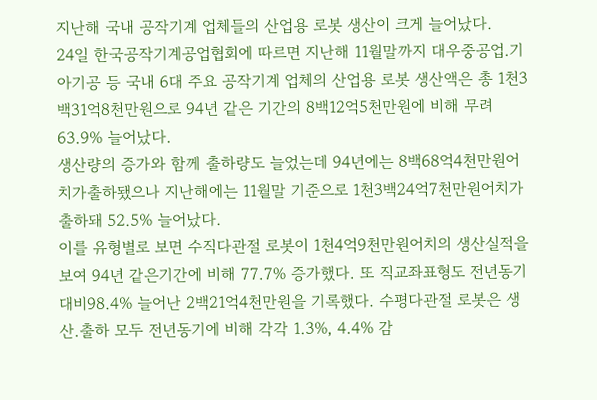지난해 국내 공작기계 업체들의 산업용 로봇 생산이 크게 늘어났다.
24일 한국공작기계공업협회에 따르면 지난해 11월말까지 대우중공업.기아기공 등 국내 6대 주요 공작기계 업체의 산업용 로봇 생산액은 총 1천3백31억8천만원으로 94년 같은 기간의 8백12억5천만원에 비해 무려 63.9% 늘어났다.
생산량의 증가와 함께 출하량도 늘었는데 94년에는 8백68억4천만원어치가출하됐으나 지난해에는 11월말 기준으로 1천3백24억7천만원어치가 출하돼 52.5% 늘어났다.
이를 유형별로 보면 수직다관절 로봇이 1천4억9천만원어치의 생산실적을보여 94년 같은기간에 비해 77.7% 증가했다. 또 직교좌표형도 전년동기대비98.4% 늘어난 2백21억4천만원을 기록했다. 수평다관절 로봇은 생산.출하 모두 전년동기에 비해 각각 1.3%, 4.4% 감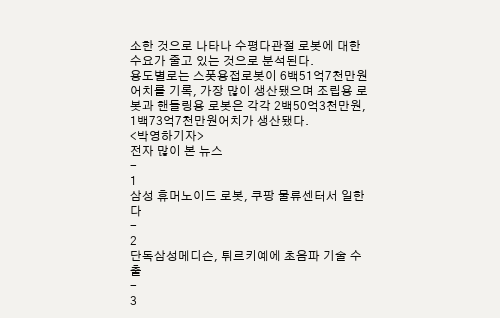소한 것으로 나타나 수평다관절 로봇에 대한 수요가 줄고 있는 것으로 분석된다.
용도별로는 스폿용접로봇이 6백51억7천만원어치를 기록, 가장 많이 생산됐으며 조립용 로봇과 핸들링용 로봇은 각각 2백50억3천만원, 1백73억7천만원어치가 생산됐다.
<박영하기자>
전자 많이 본 뉴스
-
1
삼성 휴머노이드 로봇, 쿠팡 물류센터서 일한다
-
2
단독삼성메디슨, 튀르키예에 초음파 기술 수출
-
3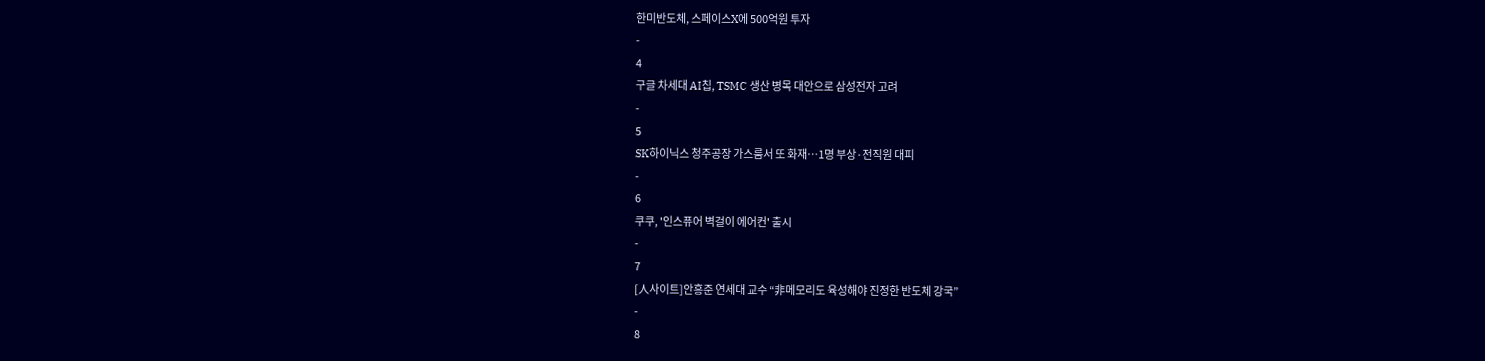한미반도체, 스페이스X에 500억원 투자
-
4
구글 차세대 AI칩, TSMC 생산 병목 대안으로 삼성전자 고려
-
5
SK하이닉스 청주공장 가스룸서 또 화재…1명 부상·전직원 대피
-
6
쿠쿠, '인스퓨어 벽걸이 에어컨' 출시
-
7
[人사이트]안흥준 연세대 교수 “非메모리도 육성해야 진정한 반도체 강국”
-
8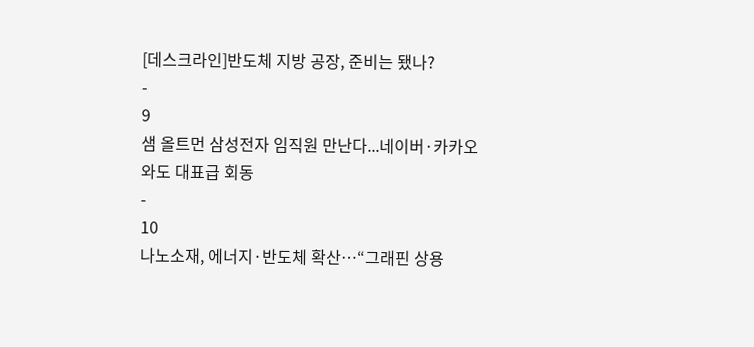[데스크라인]반도체 지방 공장, 준비는 됐나?
-
9
샘 올트먼 삼성전자 임직원 만난다...네이버·카카오와도 대표급 회동
-
10
나노소재, 에너지·반도체 확산…“그래핀 상용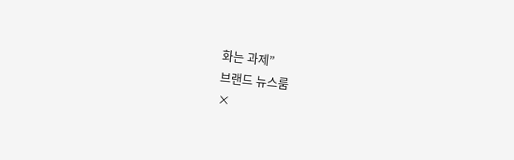화는 과제”
브랜드 뉴스룸
×